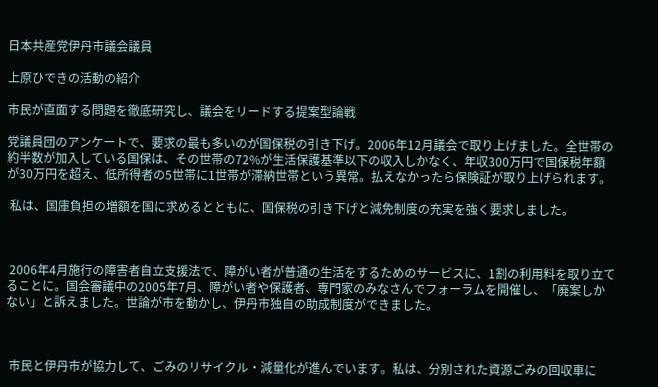日本共産党伊丹市議会議員

上原ひできの活動の紹介

市民が直面する問題を徹底研究し、議会をリードする提案型論戦

党議員団のアンケートで、要求の最も多いのが国保税の引き下げ。2006年12月議会で取り上げました。全世帯の約半数が加入している国保は、その世帯の72%が生活保護基準以下の収入しかなく、年収300万円で国保税年額が30万円を超え、低所得者の5世帯に1世帯が滞納世帯という異常。払えなかったら保険証が取り上げられます。

 私は、国庫負担の増額を国に求めるとともに、国保税の引き下げと減免制度の充実を強く要求しました。



 2006年4月施行の障害者自立支援法で、障がい者が普通の生活をするためのサービスに、1割の利用料を取り立てることに。国会審議中の2005年7月、障がい者や保護者、専門家のみなさんでフォーラムを開催し、「廃案しかない」と訴えました。世論が市を動かし、伊丹市独自の助成制度ができました。



 市民と伊丹市が協力して、ごみのリサイクル・減量化が進んでいます。私は、分別された資源ごみの回収車に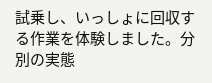試乗し、いっしょに回収する作業を体験しました。分別の実態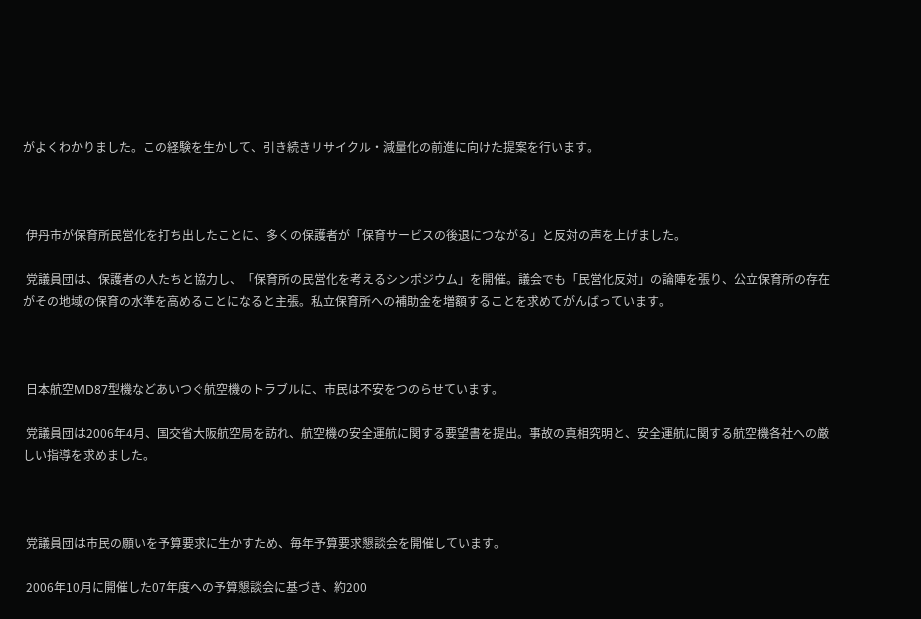がよくわかりました。この経験を生かして、引き続きリサイクル・減量化の前進に向けた提案を行います。



 伊丹市が保育所民営化を打ち出したことに、多くの保護者が「保育サービスの後退につながる」と反対の声を上げました。

 党議員団は、保護者の人たちと協力し、「保育所の民営化を考えるシンポジウム」を開催。議会でも「民営化反対」の論陣を張り、公立保育所の存在がその地域の保育の水準を高めることになると主張。私立保育所への補助金を増額することを求めてがんばっています。



 日本航空MD87型機などあいつぐ航空機のトラブルに、市民は不安をつのらせています。

 党議員団は2006年4月、国交省大阪航空局を訪れ、航空機の安全運航に関する要望書を提出。事故の真相究明と、安全運航に関する航空機各社への厳しい指導を求めました。



 党議員団は市民の願いを予算要求に生かすため、毎年予算要求懇談会を開催しています。

 2006年10月に開催した07年度への予算懇談会に基づき、約200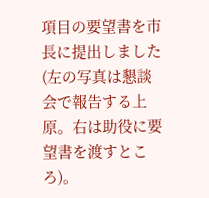項目の要望書を市長に提出しました(左の写真は懇談会で報告する上原。右は助役に要望書を渡すところ)。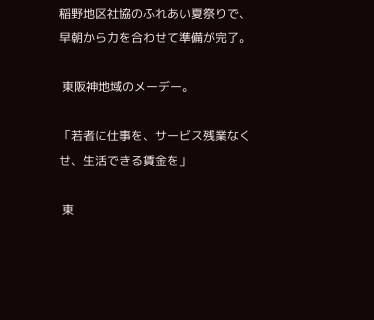稲野地区社協のふれあい夏祭りで、早朝から力を合わせて準備が完了。

 東阪神地域のメーデー。

「若者に仕事を、サービス残業なくせ、生活できる賃金を」

 東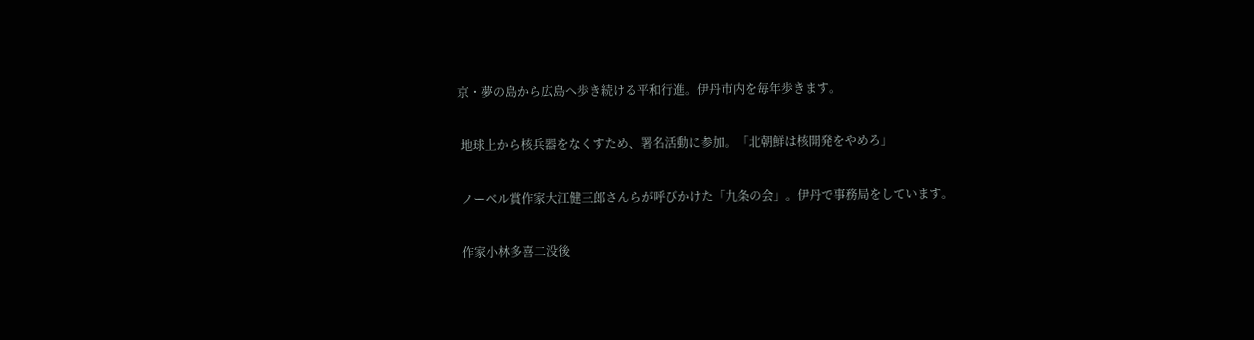京・夢の島から広島へ歩き続ける平和行進。伊丹市内を毎年歩きます。

 地球上から核兵器をなくすため、署名活動に参加。「北朝鮮は核開発をやめろ」

 ノーベル賞作家大江健三郎さんらが呼びかけた「九条の会」。伊丹で事務局をしています。

 作家小林多喜二没後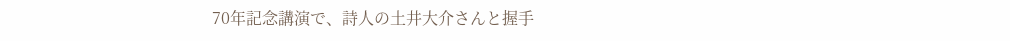70年記念講演で、詩人の土井大介さんと握手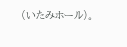(いたみホール)。